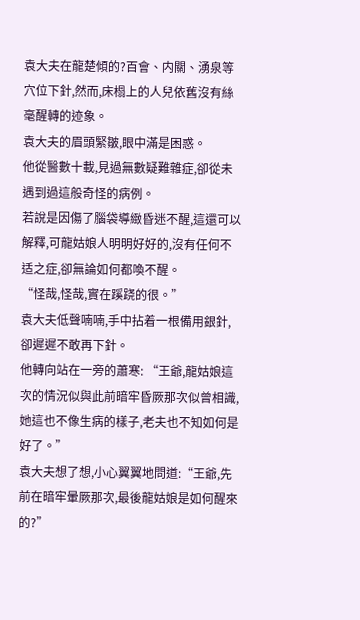袁大夫在龍楚傾的?百會、内關、湧泉等穴位下針,然而,床榻上的人兒依舊沒有絲毫醒轉的迹象。
袁大夫的眉頭緊皺,眼中滿是困惑。
他從醫數十載,見過無數疑難雜症,卻從未遇到過這般奇怪的病例。
若說是因傷了腦袋導緻昏迷不醒,這還可以解釋,可龍姑娘人明明好好的,沒有任何不适之症,卻無論如何都喚不醒。
“怪哉,怪哉,實在蹊跷的很。”
袁大夫低聲喃喃,手中拈着一根備用銀針,卻遲遲不敢再下針。
他轉向站在一旁的蕭寒: “王爺,龍姑娘這次的情況似與此前暗牢昏厥那次似曾相識,她這也不像生病的樣子,老夫也不知如何是好了。”
袁大夫想了想,小心翼翼地問道:“王爺,先前在暗牢暈厥那次,最後龍姑娘是如何醒來的?”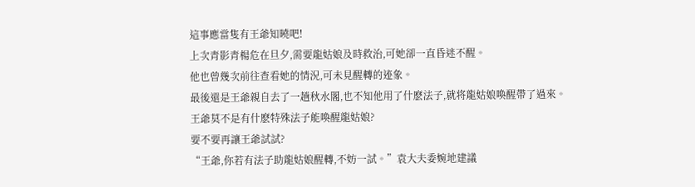這事應當隻有王爺知曉吧!
上次青影青楊危在旦夕,需要龍姑娘及時救治,可她卻一直昏迷不醒。
他也曾幾次前往查看她的情況,可未見醒轉的迹象。
最後還是王爺親自去了一趟秋水閣,也不知他用了什麽法子,就将龍姑娘喚醒帶了過來。
王爺莫不是有什麽特殊法子能喚醒龍姑娘?
要不要再讓王爺試試?
“王爺,你若有法子助龍姑娘醒轉,不妨一試。”袁大夫委婉地建議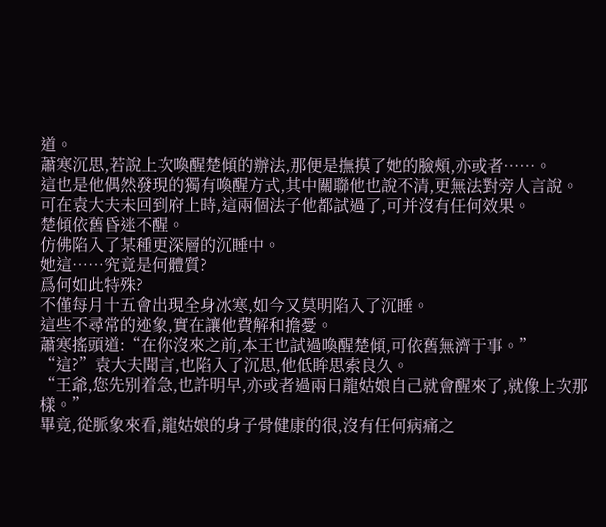道。
蕭寒沉思,若說上次喚醒楚傾的辦法,那便是撫摸了她的臉頰,亦或者……。
這也是他偶然發現的獨有喚醒方式,其中關聯他也說不清,更無法對旁人言說。
可在袁大夫未回到府上時,這兩個法子他都試過了,可并沒有任何效果。
楚傾依舊昏迷不醒。
仿佛陷入了某種更深層的沉睡中。
她這……究竟是何體質?
爲何如此特殊?
不僅每月十五會出現全身冰寒,如今又莫明陷入了沉睡。
這些不尋常的迹象,實在讓他費解和擔憂。
蕭寒搖頭道:“在你沒來之前,本王也試過喚醒楚傾,可依舊無濟于事。”
“這?”袁大夫聞言,也陷入了沉思,他低眸思索良久。
“王爺,您先别着急,也許明早,亦或者過兩日龍姑娘自己就會醒來了,就像上次那樣。”
畢竟,從脈象來看,龍姑娘的身子骨健康的很,沒有任何病痛之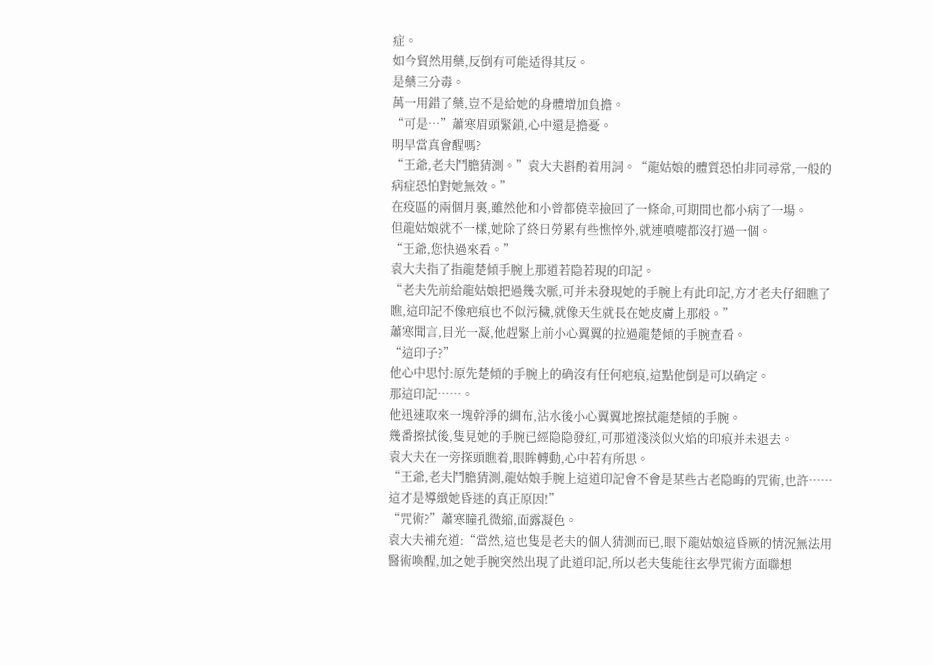症。
如今貿然用藥,反倒有可能适得其反。
是藥三分毒。
萬一用錯了藥,豈不是給她的身體增加負擔。
“可是…”蕭寒眉頭緊鎖,心中還是擔憂。
明早當真會醒嗎?
“王爺,老夫鬥膽猜測。”袁大夫斟酌着用詞。“龍姑娘的體質恐怕非同尋常,一般的病症恐怕對她無效。”
在疫區的兩個月裏,雖然他和小曾都僥幸撿回了一條命,可期間也都小病了一場。
但龍姑娘就不一樣,她除了終日勞累有些憔悴外,就連噴嚏都沒打過一個。
“王爺,您快過來看。”
袁大夫指了指龍楚傾手腕上那道若隐若現的印記。
“老夫先前給龍姑娘把過幾次脈,可并未發現她的手腕上有此印記,方才老夫仔細瞧了瞧,這印記不像疤痕也不似污穢,就像天生就長在她皮膚上那般。”
蕭寒聞言,目光一凝,他趕緊上前小心翼翼的拉過龍楚傾的手腕查看。
“這印子?”
他心中思忖:原先楚傾的手腕上的确沒有任何疤痕,這點他倒是可以确定。
那這印記……。
他迅速取來一塊幹淨的綢布,沾水後小心翼翼地擦拭龍楚傾的手腕。
幾番擦拭後,隻見她的手腕已經隐隐發紅,可那道淺淡似火焰的印痕并未退去。
袁大夫在一旁探頭瞧着,眼眸轉動,心中若有所思。
“王爺,老夫鬥膽猜測,龍姑娘手腕上這道印記會不會是某些古老隐晦的咒術,也許……這才是導緻她昏迷的真正原因!”
“咒術?”蕭寒瞳孔微縮,面露凝色。
袁大夫補充道:“當然,這也隻是老夫的個人猜測而已,眼下龍姑娘這昏厥的情況無法用醫術喚醒,加之她手腕突然出現了此道印記,所以老夫隻能往玄學咒術方面聯想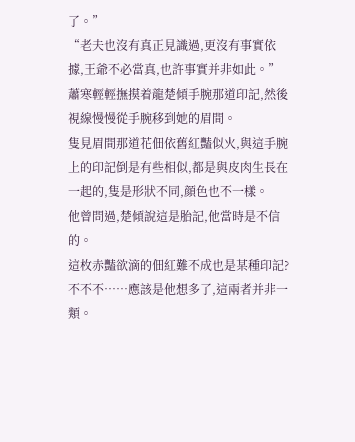了。”
“老夫也沒有真正見識過,更沒有事實依據,王爺不必當真,也許事實并非如此。”
蕭寒輕輕撫摸着龍楚傾手腕那道印記,然後視線慢慢從手腕移到她的眉間。
隻見眉間那道花佃依舊紅豔似火,與這手腕上的印記倒是有些相似,都是與皮肉生長在一起的,隻是形狀不同,顔色也不一樣。
他曾問過,楚傾說這是胎記,他當時是不信的。
這枚赤豔欲滴的佃紅難不成也是某種印記?
不不不……應該是他想多了,這兩者并非一類。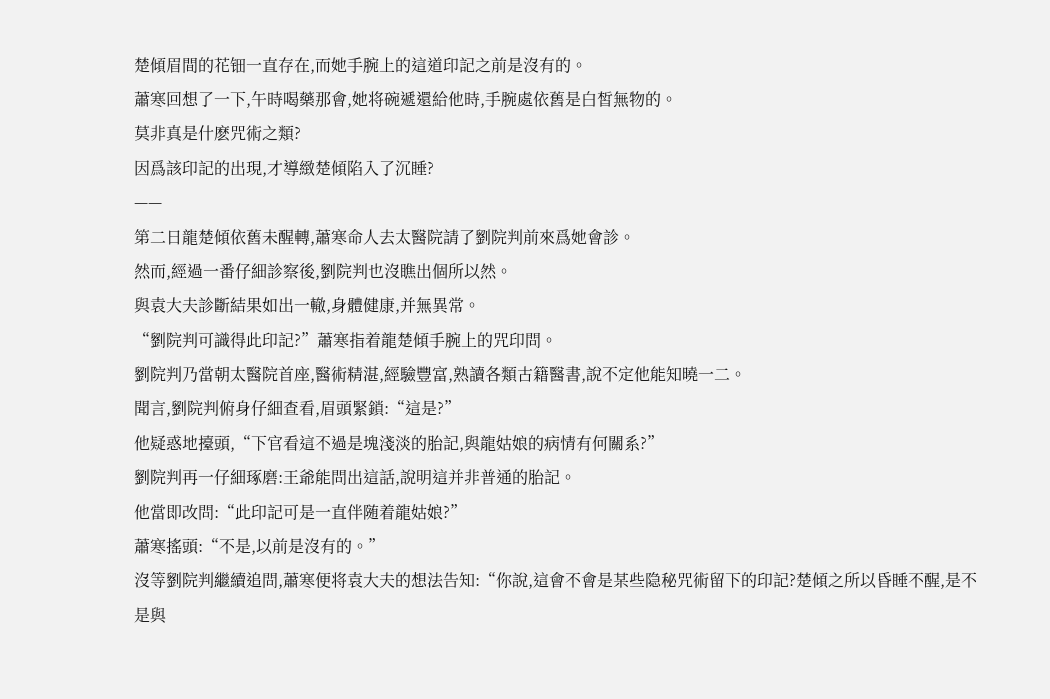楚傾眉間的花钿一直存在,而她手腕上的這道印記之前是沒有的。
蕭寒回想了一下,午時喝藥那會,她将碗遞還給他時,手腕處依舊是白皙無物的。
莫非真是什麽咒術之類?
因爲該印記的出現,才導緻楚傾陷入了沉睡?
——
第二日龍楚傾依舊未醒轉,蕭寒命人去太醫院請了劉院判前來爲她會診。
然而,經過一番仔細診察後,劉院判也沒瞧出個所以然。
與袁大夫診斷結果如出一轍,身體健康,并無異常。
“劉院判可識得此印記?”蕭寒指着龍楚傾手腕上的咒印問。
劉院判乃當朝太醫院首座,醫術精湛,經驗豐富,熟讀各類古籍醫書,說不定他能知曉一二。
聞言,劉院判俯身仔細查看,眉頭緊鎖:“這是?”
他疑惑地擡頭,“下官看這不過是塊淺淡的胎記,與龍姑娘的病情有何關系?”
劉院判再一仔細琢磨:王爺能問出這話,說明這并非普通的胎記。
他當即改問:“此印記可是一直伴随着龍姑娘?”
蕭寒搖頭:“不是,以前是沒有的。”
沒等劉院判繼續追問,蕭寒便将袁大夫的想法告知:“你說,這會不會是某些隐秘咒術留下的印記?楚傾之所以昏睡不醒,是不是與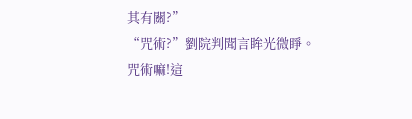其有關?”
“咒術?”劉院判聞言眸光微睜。
咒術嘛!這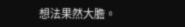想法果然大膽。